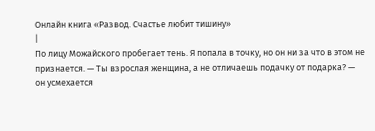Онлайн книга «Развод. Счастье любит тишину»
|
По лицу Можайского пробегает тень. Я попала в точку, но он ни за что в этом не признается. — Ты взрослая женщина, а не отличаешь подачку от подарка? — он усмехается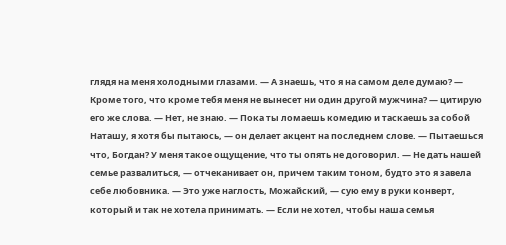глядя на меня холодными глазами. — А знаешь, что я на самом деле думаю? — Кроме того, что кроме тебя меня не вынесет ни один другой мужчина? — цитирую его же слова. — Нет, не знаю. — Пока ты ломаешь комедию и таскаешь за собой Наташу, я хотя бы пытаюсь, — он делает акцент на последнем слове. — Пытаешься что, Богдан? У меня такое ощущение, что ты опять не договорил. — Не дать нашей семье развалиться, — отчеканивает он, причем таким тоном, будто это я завела себе любовника. — Это уже наглость, Можайский, — сую ему в руки конверт, который и так не хотела принимать. — Если не хотел, чтобы наша семья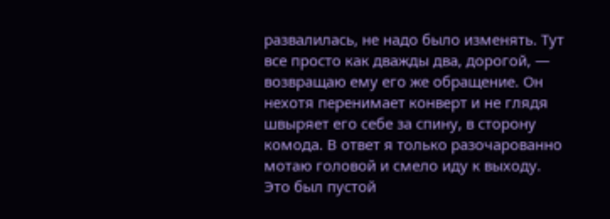развалилась, не надо было изменять. Тут все просто как дважды два, дорогой, — возвращаю ему его же обращение. Он нехотя перенимает конверт и не глядя швыряет его себе за спину, в сторону комода. В ответ я только разочарованно мотаю головой и смело иду к выходу. Это был пустой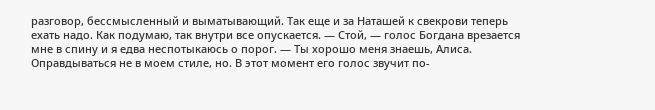разговор, бессмысленный и выматывающий. Так еще и за Наташей к свекрови теперь ехать надо. Как подумаю, так внутри все опускается. — Стой, — голос Богдана врезается мне в спину и я едва неспотыкаюсь о порог. — Ты хорошо меня знаешь, Алиса. Оправдываться не в моем стиле, но. В этот момент его голос звучит по-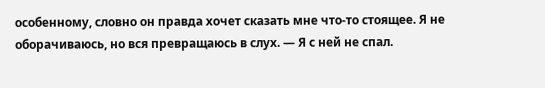особенному, словно он правда хочет сказать мне что-то стоящее. Я не оборачиваюсь, но вся превращаюсь в слух. — Я с ней не спал.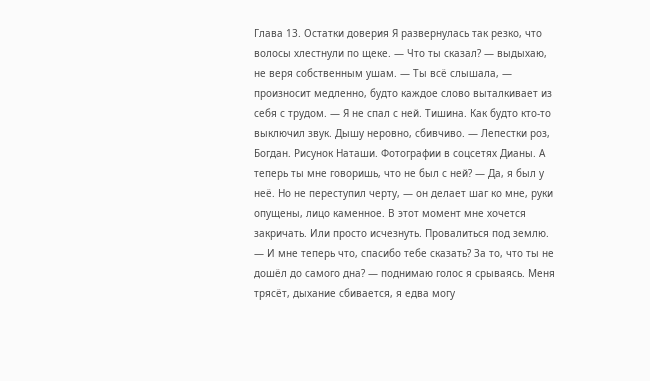Глава 13. Остатки доверия Я развернулась так резко, что волосы хлестнули по щеке. — Что ты сказал? — выдыхаю, не веря собственным ушам. — Ты всё слышала, — произносит медленно, будто каждое слово выталкивает из себя с трудом. — Я не спал с ней. Тишина. Как будто кто-то выключил звук. Дышу неровно, сбивчиво. — Лепестки роз, Богдан. Рисунок Наташи. Фотографии в соцсетях Дианы. А теперь ты мне говоришь, что не был с ней? — Да, я был у неё. Но не переступил черту, — он делает шаг ко мне, руки опущены, лицо каменное. В этот момент мне хочется закричать. Или просто исчезнуть. Провалиться под землю. — И мне теперь что, спасибо тебе сказать? За то, что ты не дошёл до самого дна? — поднимаю голос я срываясь. Меня трясёт, дыхание сбивается, я едва могу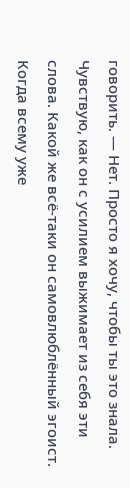говорить. — Нет. Просто я хочу, чтобы ты это знала. Чувствую, как он с усилием выжимает из себя эти слова. Какой же всё-таки он самовлюблённый эгоист. Когда всему уже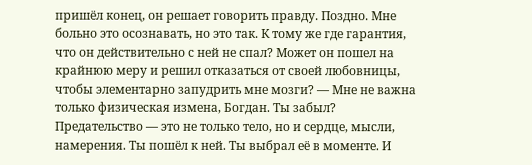пришёл конец, он решает говорить правду. Поздно. Мне больно это осознавать, но это так. К тому же где гарантия, что он действительно с ней не спал? Может он пошел на крайнюю меру и решил отказаться от своей любовницы, чтобы элементарно запудрить мне мозги? — Мне не важна только физическая измена, Богдан. Ты забыл? Предательство — это не только тело, но и сердце, мысли, намерения. Ты пошёл к ней. Ты выбрал её в моменте. И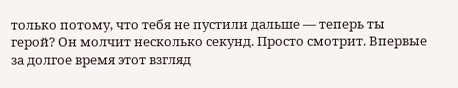только потому, что тебя не пустили дальше — теперь ты герой? Он молчит несколько секунд. Просто смотрит. Впервые за долгое время этот взгляд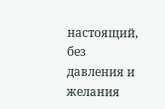настоящий, без давления и желания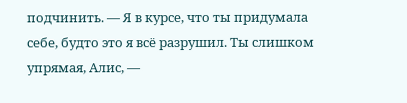подчинить. — Я в курсе, что ты придумала себе, будто это я всё разрушил. Ты слишком упрямая, Алис, —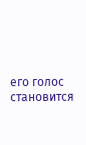его голос становится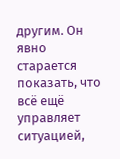другим. Он явно старается показать, что всё ещё управляет ситуацией,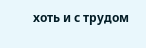хоть и с трудом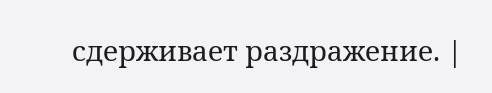сдерживает раздражение. |